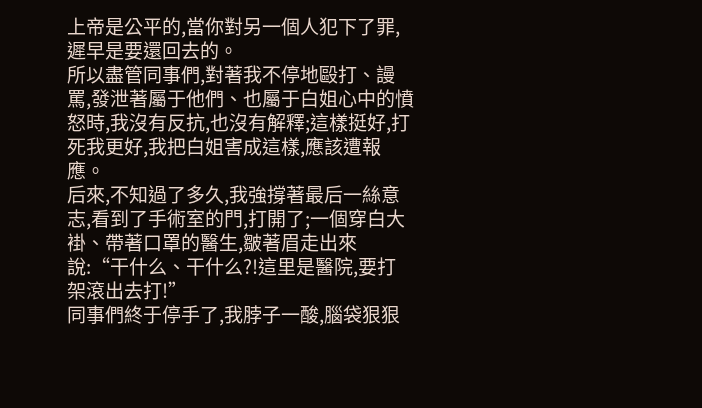上帝是公平的,當你對另一個人犯下了罪,遲早是要還回去的。
所以盡管同事們,對著我不停地毆打、謾罵,發泄著屬于他們、也屬于白姐心中的憤怒時,我沒有反抗,也沒有解釋;這樣挺好,打死我更好,我把白姐害成這樣,應該遭報應。
后來,不知過了多久,我強撐著最后一絲意志,看到了手術室的門,打開了;一個穿白大褂、帶著口罩的醫生,皺著眉走出來說:“干什么、干什么?!這里是醫院,要打架滾出去打!”
同事們終于停手了,我脖子一酸,腦袋狠狠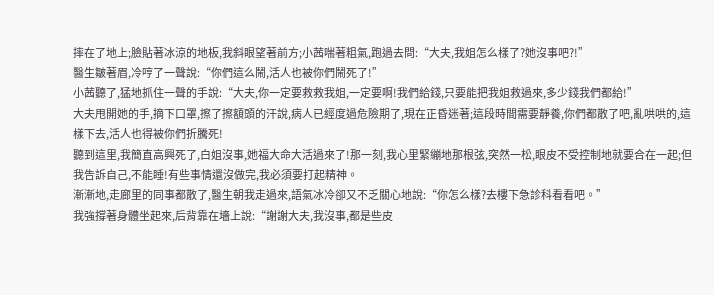摔在了地上;臉貼著冰涼的地板,我斜眼望著前方;小茜喘著粗氣,跑過去問:“大夫,我姐怎么樣了?她沒事吧?!”
醫生皺著眉,冷哼了一聲說:“你們這么鬧,活人也被你們鬧死了!”
小茜聽了,猛地抓住一聲的手說:“大夫,你一定要救救我姐,一定要啊!我們給錢,只要能把我姐救過來,多少錢我們都給!”
大夫甩開她的手,摘下口罩,擦了擦額頭的汗說,病人已經度過危險期了,現在正昏迷著;這段時間需要靜養,你們都散了吧,亂哄哄的,這樣下去,活人也得被你們折騰死!
聽到這里,我簡直高興死了,白姐沒事,她福大命大活過來了!那一刻,我心里緊繃地那根弦,突然一松,眼皮不受控制地就要合在一起;但我告訴自己,不能睡!有些事情還沒做完,我必須要打起精神。
漸漸地,走廊里的同事都散了,醫生朝我走過來,語氣冰冷卻又不乏關心地說:“你怎么樣?去樓下急診科看看吧。”
我強撐著身體坐起來,后背靠在墻上說:“謝謝大夫,我沒事,都是些皮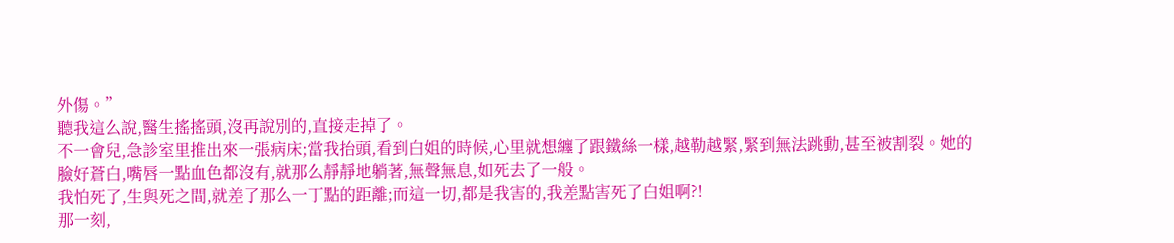外傷。”
聽我這么說,醫生搖搖頭,沒再說別的,直接走掉了。
不一會兒,急診室里推出來一張病床;當我抬頭,看到白姐的時候,心里就想纏了跟鐵絲一樣,越勒越緊,緊到無法跳動,甚至被割裂。她的臉好蒼白,嘴唇一點血色都沒有,就那么靜靜地躺著,無聲無息,如死去了一般。
我怕死了,生與死之間,就差了那么一丁點的距離;而這一切,都是我害的,我差點害死了白姐啊?!
那一刻,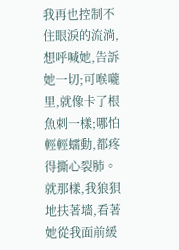我再也控制不住眼淚的流淌,想呼喊她,告訴她一切;可喉嚨里,就像卡了根魚刺一樣;哪怕輕輕蠕動,都疼得撕心裂肺。
就那樣,我狼狽地扶著墻,看著她從我面前緩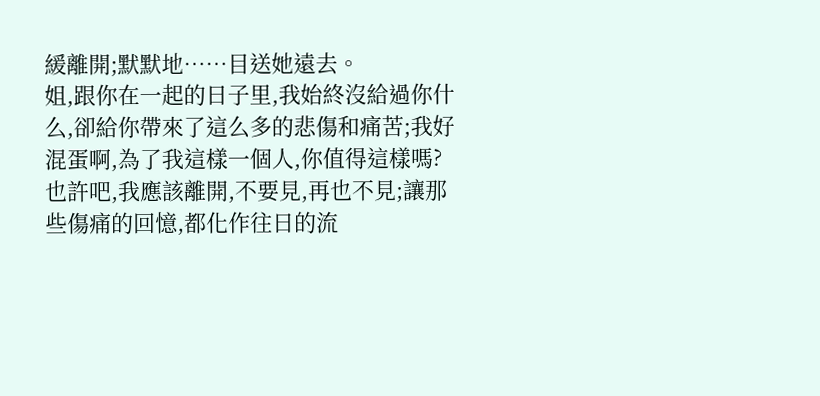緩離開;默默地……目送她遠去。
姐,跟你在一起的日子里,我始終沒給過你什么,卻給你帶來了這么多的悲傷和痛苦;我好混蛋啊,為了我這樣一個人,你值得這樣嗎?
也許吧,我應該離開,不要見,再也不見;讓那些傷痛的回憶,都化作往日的流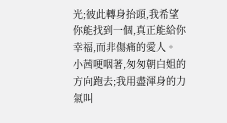光;彼此轉身抬頭,我希望你能找到一個,真正能給你幸福,而非傷痛的愛人。
小茜哽咽著,匆匆朝白姐的方向跑去;我用盡渾身的力氣叫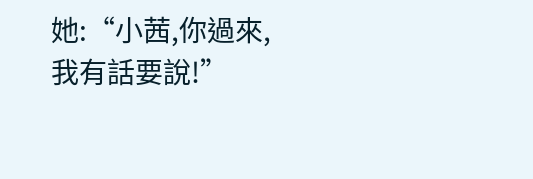她:“小茜,你過來,我有話要說!”